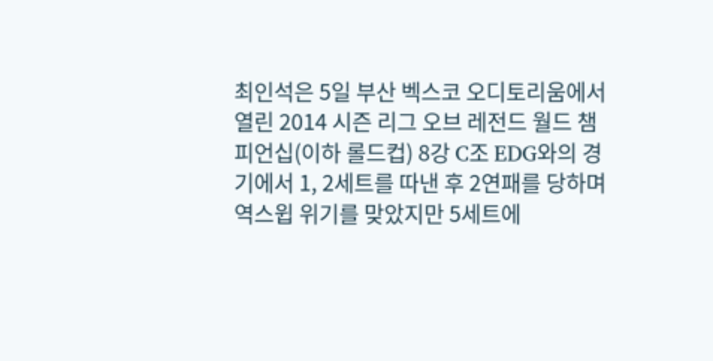최인석은 5일 부산 벡스코 오디토리움에서 열린 2014 시즌 리그 오브 레전드 월드 챔피언십(이하 롤드컵) 8강 C조 EDG와의 경기에서 1, 2세트를 따낸 후 2연패를 당하며 역스윕 위기를 맞았지만 5세트에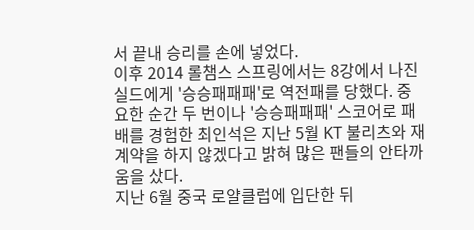서 끝내 승리를 손에 넣었다.
이후 2014 롤챔스 스프링에서는 8강에서 나진 실드에게 '승승패패패'로 역전패를 당했다. 중요한 순간 두 번이나 '승승패패패' 스코어로 패배를 경험한 최인석은 지난 5월 KT 불리츠와 재계약을 하지 않겠다고 밝혀 많은 팬들의 안타까움을 샀다.
지난 6월 중국 로얄클럽에 입단한 뒤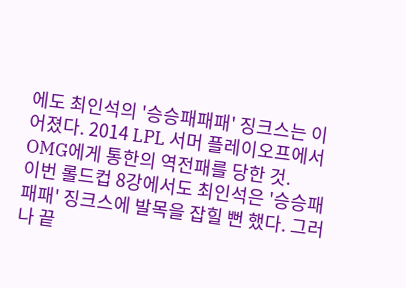에도 최인석의 '승승패패패' 징크스는 이어졌다. 2014 LPL 서머 플레이오프에서 OMG에게 통한의 역전패를 당한 것.
이번 롤드컵 8강에서도 최인석은 '승승패패패' 징크스에 발목을 잡힐 뻔 했다. 그러나 끝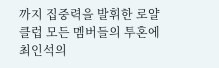까지 집중력을 발휘한 로얄클럽 모든 멤버들의 투혼에 최인석의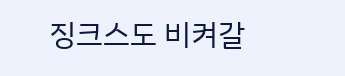징크스도 비켜갈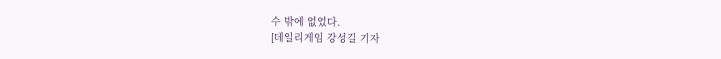수 밖에 없었다.
[데일리게임 강성길 기자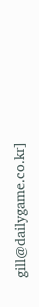gill@dailygame.co.kr]